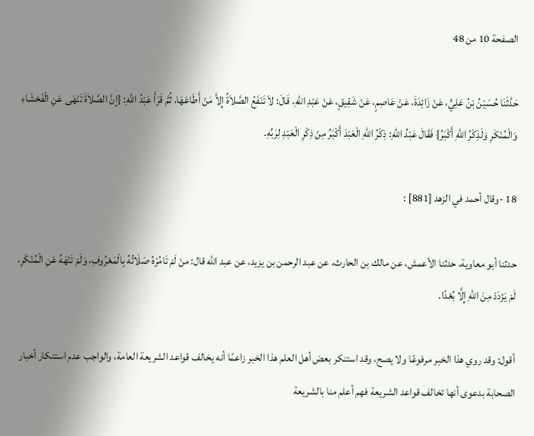الصفحة 10 من 48

حَدَّثَنَا حُسَيْنُ بْنُ عَلِيٍّ، عَنْ زَائِدَةَ، عَنْ عَاصِمٍ، عَنْ شَقِيقٍ، عَنْ عَبْدِ اللهِ، قَالَ: لاَ تَنْفَعُ الصَّلاَةُ إِلاَّ مَنْ أَطَاعَهَا، ثُمَّ قَرَأَ عَبْدُ اللهِ: {إنَّ الصَّلاَةَ تَنْهَى عَنِ الْفَحْشَاءِ وَالْمُنْكَرِ وَلَذِكْرُ اللهِ أَكْبَرُ} فَقَالَ عَبْدُ اللهِ: ذِكْرُ اللهِ الْعَبْدَ أَكْبَرُ مِنْ ذِكْرِ الْعَبْدِ لِرَبِّهِ.

18 -وقال أحمد في الزهد [881] :

حدثنا أبو معاوية، حدثنا الأعمش، عن مالك بن الحارث، عن عبد الرحمن بن يزيد، عن عبد الله قال: منْ لَمْ تَامُرْهُ صَلَاتُهُ بِالْمَعْرُوفِ، وَلَمْ تَنْهَهُ عَنِ الْمُنْكَرِ، لَمْ يَزْدَدْ مِنَ اللهِ إِلَّا بُعْدًا.

أقول: وقد روي هذا الخبر مرفوعًا ولا يصح، وقد استنكر بعض أهل العلم هذا الخبر زاعمًا أنه يخالف قواعد الشريعة العامة، والواجب عدم استنكار أخبار الصحابة بدعوى أنها تخالف قواعد الشريعة فهم أعلم منا بالشريعة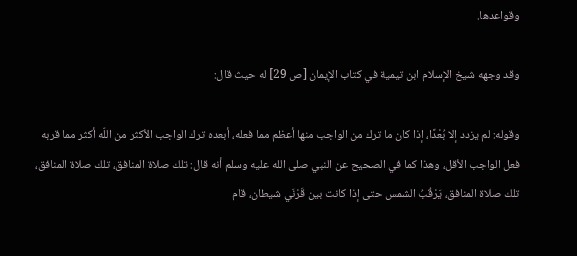وقواعدها.

وقد وجهه شيخ الإسلام ابن تيمية في كتاب الإيمان [ص 29] له حيث قال:

وقوله: لم يزدد إلا بُعْدًا، إذا كان ما ترك من الواجب منها أعظم مما فعله، أبعده ترك الواجب الأكثر من اللّه أكثر مما قربه فعل الواجب الأقل، وهذا كما في الصحيح عن النبي صلى الله عليه وسلم أنه قال: تلك صلاة المنافق، تلك صلاة المنافق، تلك صلاة المنافق، يَرْقُبُ الشمس حتى إذا كانت بين قَرْنَي شيطان، قام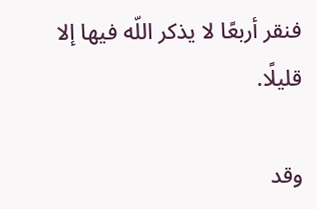فنقر أربعًا لا يذكر اللّه فيها إلا قليلًا.

وقد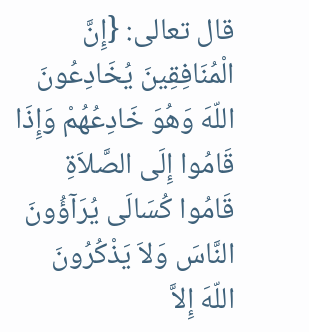قال تعالى: {إِنَّ الْمُنَافِقِينَ يُخَادِعُونَ اللّهَ وَهُوَ خَادِعُهُمْ وَإِذَا قَامُوا إِلَى الصَّلاَةِ قَامُوا كُسَالَى يُرَآؤُونَ النَّاسَ وَلاَ يَذْكُرُونَ اللّهَ إِلاَّ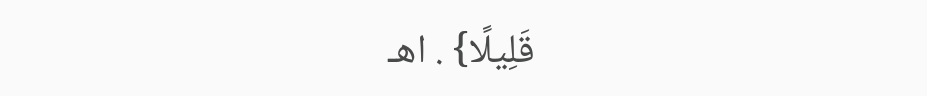قَلِيلًا} . اهـ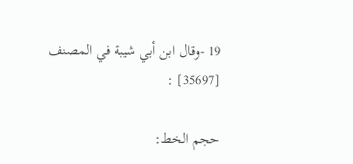19 -وقال ابن أبي شيبة في المصنف [35697] :

حجم الخط: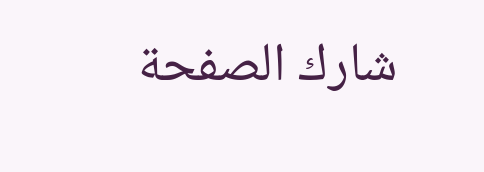شارك الصفحة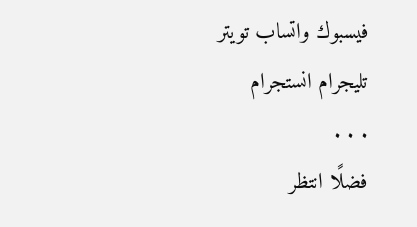فيسبوك واتساب تويتر تليجرام انستجرام
. . .
فضلًا انتظر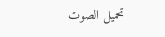تحميل الصوت